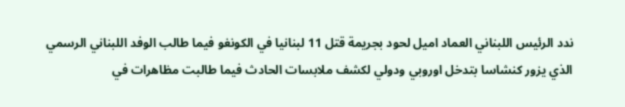ندد الرئيس اللبناني العماد اميل لحود بجريمة قتل 11 لبنانيا في الكونغو فيما طالب الوفد اللبناني الرسمي الذي يزور كنشاسا بتدخل اوروبي ودولي لكشف ملابسات الحادث فيما طالبت مظاهرات في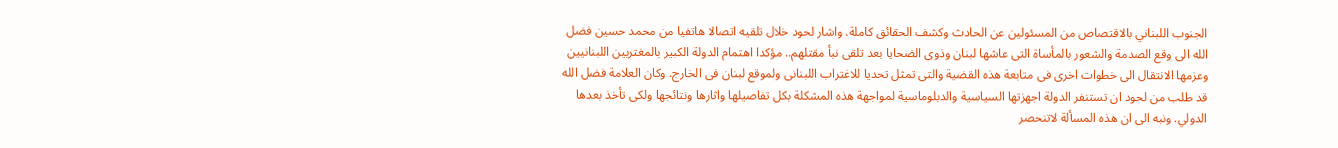الجنوب اللبناني بالاقتصاص من المسئولين عن الحادث وكشف الحقائق كاملة. واشار لحود خلال تلقيه اتصالا هاتفيا من محمد حسين فضل الله الى وقع الصدمة والشعور بالمأساة التى عاشها لبنان وذوى الضحايا بعد تلقى نبأ مقتلهم.. مؤكدا اهتمام الدولة الكبير بالمغتربين اللبنانيين وعزمها الانتقال الى خطوات اخرى فى متابعة هذه القضية والتى تمثل تحديا للاغتراب اللبنانى ولموقع لبنان فى الخارج. وكان العلامة فضل الله قد طلب من لحود ان تستنفر الدولة اجهزتها السياسية والدبلوماسية لمواجهة هذه المشكلة بكل تفاصيلها واثارها ونتائجها ولكى تأخذ بعدها الدولي. ونبه الى ان هذه المسألة لاتنحصر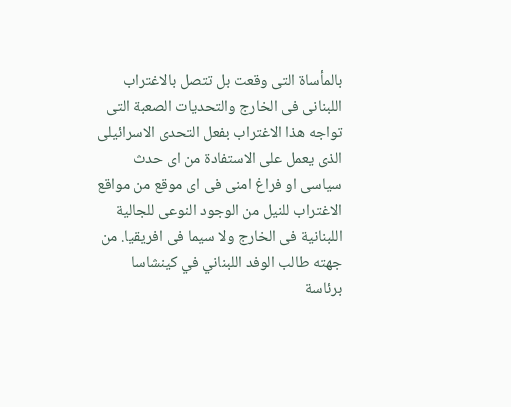بالمأساة التى وقعت بل تتصل بالاغتراب اللبنانى فى الخارج والتحديات الصعبة التى تواجه هذا الاغتراب بفعل التحدى الاسرائيلى الذى يعمل على الاستفادة من اى حدث سياسى او فراغ امنى فى اى موقع من مواقع الاغتراب للنيل من الوجود النوعى للجالية اللبنانية فى الخارج ولا سيما فى افريقيا. من جهته طالب الوفد اللبناني في كينشاسا برئاسة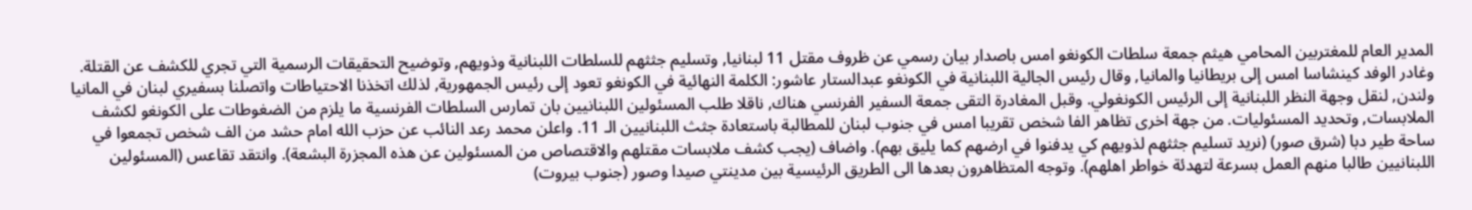المدير العام للمغتربين المحامي هيثم جمعة سلطات الكونغو امس باصدار بيان رسمي عن ظروف مقتل 11 لبنانيا, وتسليم جثثهم للسلطات اللبنانية وذويهم, وتوضيح التحقيقات الرسمية التي تجري للكشف عن القتلة. وغادر الوفد كينشاسا امس إلى بريطانيا والمانيا, وقال رئيس الجالية اللبنانية في الكونغو عبدالستار عاشور: الكلمة النهائية في الكونغو تعود إلى رئيس الجمهورية, لذلك اتخذنا الاحتياطات واتصلنا بسفيري لبنان في المانيا ولندن, لنقل وجهة النظر اللبنانية إلى الرئيس الكونغولي. وقبل المغادرة التقى جمعة السفير الفرنسي هناك, ناقلا طلب المسئولين اللبنانيين بان تمارس السلطات الفرنسية ما يلزم من الضغوطات على الكونغو لكشف الملابسات, وتحديد المسئوليات. من جهة اخرى تظاهر الفا شخص تقريبا امس في جنوب لبنان للمطالبة باستعادة جثث اللبنانيين الـ 11. واعلن محمد رعد النائب عن حزب الله امام حشد من الف شخص تجمعوا في ساحة طير دبا (شرق صور) (نريد تسليم جثثهم لذويهم كي يدفنوا في ارضهم كما يليق بهم). واضاف (يجب كشف ملابسات مقتلهم والاقتصاص من المسئولين عن هذه المجزرة البشعة). وانتقد تقاعس (المسئولين اللبنانيين طالبا منهم العمل بسرعة لتهدئة خواطر اهلهم). وتوجه المتظاهرون بعدها الى الطريق الرئيسية بين مدينتي صيدا وصور (جنوب بيروت)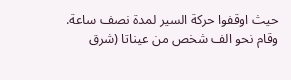حيث اوقفوا حركة السير لمدة نصف ساعة. وقام نحو الف شخص من عيناتا (شرق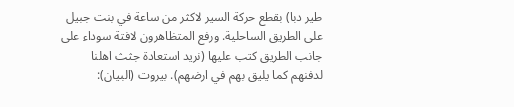طير دبا) بقطع حركة السير لاكثر من ساعة في بنت جبيل على الطريق الساحلية. ورفع المتظاهرون لافتة سوداء على جانب الطريق كتب عليها (نريد استعادة جثث اهلنا لدفنهم كما يليق بهم في ارضهم). بيروت (البيان):